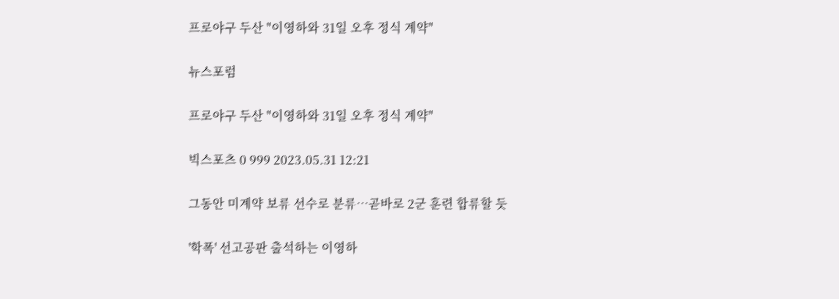프로야구 두산 "이영하와 31일 오후 정식 계약"

뉴스포럼

프로야구 두산 "이영하와 31일 오후 정식 계약"

빅스포츠 0 999 2023.05.31 12:21

그동안 미계약 보류 선수로 분류…곧바로 2군 훈련 합류할 듯

'학폭' 선고공판 출석하는 이영하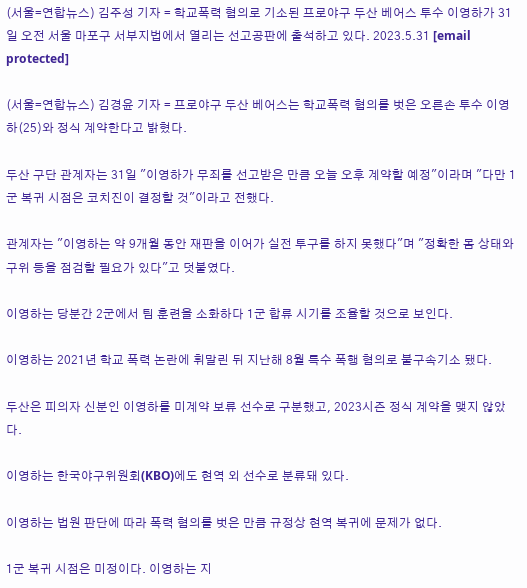(서울=연합뉴스) 김주성 기자 = 학교폭력 혐의로 기소된 프로야구 두산 베어스 투수 이영하가 31일 오전 서울 마포구 서부지법에서 열리는 선고공판에 출석하고 있다. 2023.5.31 [email protected]

(서울=연합뉴스) 김경윤 기자 = 프로야구 두산 베어스는 학교폭력 혐의를 벗은 오른손 투수 이영하(25)와 정식 계약한다고 밝혔다.

두산 구단 관계자는 31일 "이영하가 무죄를 선고받은 만큼 오늘 오후 계약할 예정"이라며 "다만 1군 복귀 시점은 코치진이 결정할 것"이라고 전했다.

관계자는 "이영하는 약 9개월 동안 재판을 이어가 실전 투구를 하지 못했다"며 "정확한 몸 상태와 구위 등을 점검할 필요가 있다"고 덧붙였다.

이영하는 당분간 2군에서 팀 훈련을 소화하다 1군 합류 시기를 조율할 것으로 보인다.

이영하는 2021년 학교 폭력 논란에 휘말린 뒤 지난해 8월 특수 폭행 혐의로 불구속기소 됐다.

두산은 피의자 신분인 이영하를 미계약 보류 선수로 구분했고, 2023시즌 정식 계약을 맺지 않았다.

이영하는 한국야구위원회(KBO)에도 현역 외 선수로 분류돼 있다.

이영하는 법원 판단에 따라 폭력 혐의를 벗은 만큼 규정상 현역 복귀에 문제가 없다.

1군 복귀 시점은 미정이다. 이영하는 지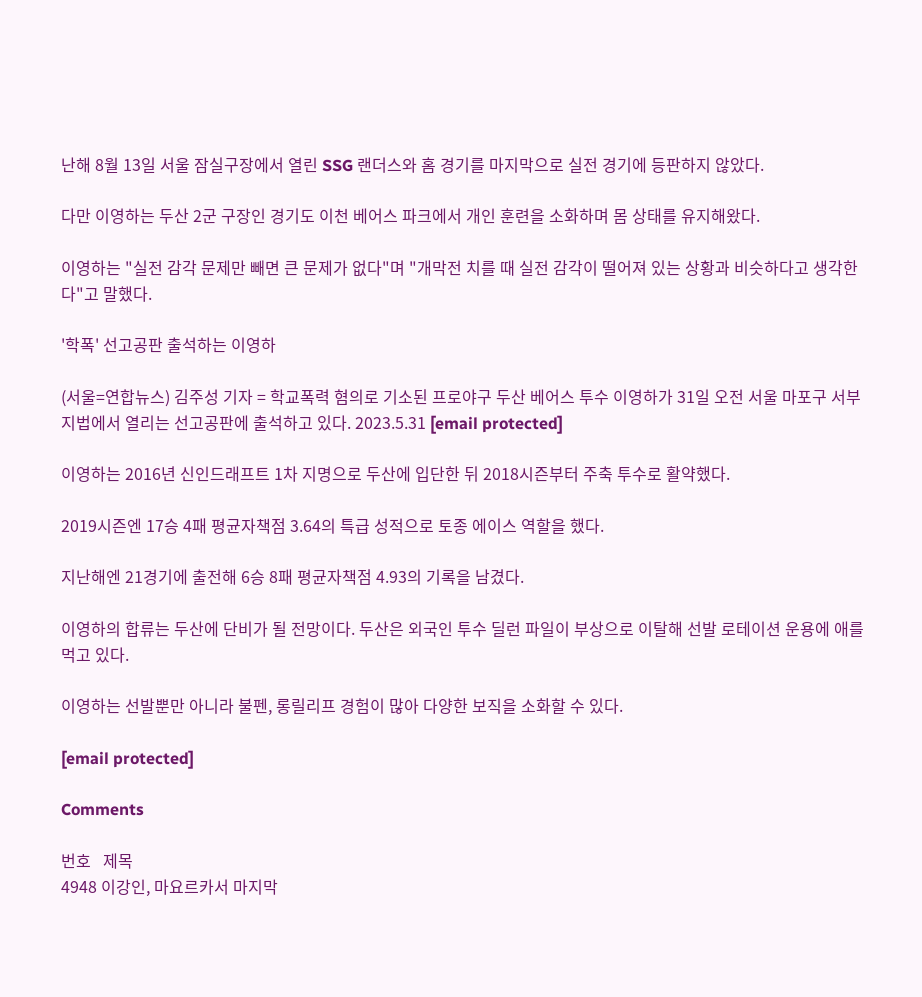난해 8월 13일 서울 잠실구장에서 열린 SSG 랜더스와 홈 경기를 마지막으로 실전 경기에 등판하지 않았다.

다만 이영하는 두산 2군 구장인 경기도 이천 베어스 파크에서 개인 훈련을 소화하며 몸 상태를 유지해왔다.

이영하는 "실전 감각 문제만 빼면 큰 문제가 없다"며 "개막전 치를 때 실전 감각이 떨어져 있는 상황과 비슷하다고 생각한다"고 말했다.

'학폭' 선고공판 출석하는 이영하

(서울=연합뉴스) 김주성 기자 = 학교폭력 혐의로 기소된 프로야구 두산 베어스 투수 이영하가 31일 오전 서울 마포구 서부지법에서 열리는 선고공판에 출석하고 있다. 2023.5.31 [email protected]

이영하는 2016년 신인드래프트 1차 지명으로 두산에 입단한 뒤 2018시즌부터 주축 투수로 활약했다.

2019시즌엔 17승 4패 평균자책점 3.64의 특급 성적으로 토종 에이스 역할을 했다.

지난해엔 21경기에 출전해 6승 8패 평균자책점 4.93의 기록을 남겼다.

이영하의 합류는 두산에 단비가 될 전망이다. 두산은 외국인 투수 딜런 파일이 부상으로 이탈해 선발 로테이션 운용에 애를 먹고 있다.

이영하는 선발뿐만 아니라 불펜, 롱릴리프 경험이 많아 다양한 보직을 소화할 수 있다.

[email protected]

Comments

번호   제목
4948 이강인, 마요르카서 마지막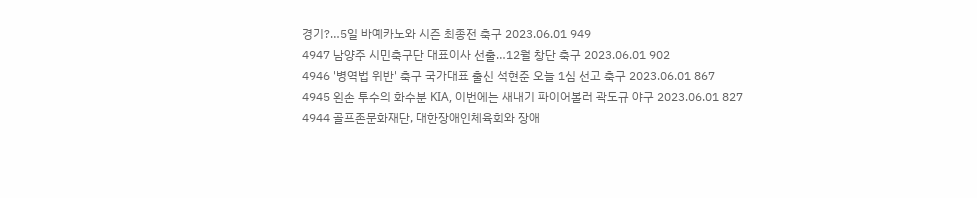경기?…5일 바예카노와 시즌 최종전 축구 2023.06.01 949
4947 남양주 시민축구단 대표이사 선출…12월 창단 축구 2023.06.01 902
4946 '병역법 위반' 축구 국가대표 출신 석현준 오늘 1심 선고 축구 2023.06.01 867
4945 왼손 투수의 화수분 KIA, 이번에는 새내기 파이어볼러 곽도규 야구 2023.06.01 827
4944 골프존문화재단, 대한장애인체육회와 장애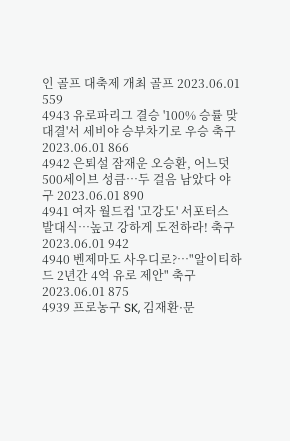인 골프 대축제 개최 골프 2023.06.01 559
4943 유로파리그 결승 '100% 승률 맞대결'서 세비야 승부차기로 우승 축구 2023.06.01 866
4942 은퇴설 잠재운 오승환, 어느덧 500세이브 성큼…두 걸음 남았다 야구 2023.06.01 890
4941 여자 월드컵 '고강도' 서포터스 발대식…높고 강하게 도전하라! 축구 2023.06.01 942
4940 벤제마도 사우디로?…"알이티하드 2년간 4억 유로 제안" 축구 2023.06.01 875
4939 프로농구 SK, 김재환·문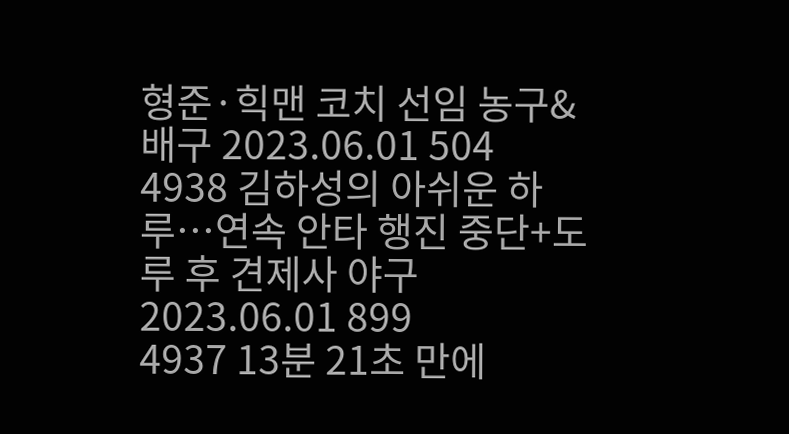형준·힉맨 코치 선임 농구&배구 2023.06.01 504
4938 김하성의 아쉬운 하루…연속 안타 행진 중단+도루 후 견제사 야구 2023.06.01 899
4937 13분 21초 만에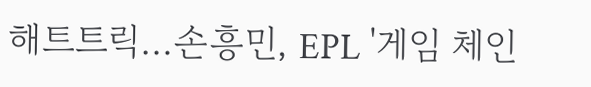해트트릭…손흥민, EPL '게임 체인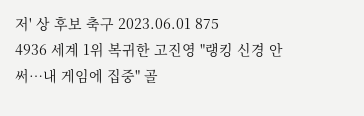저' 상 후보 축구 2023.06.01 875
4936 세계 1위 복귀한 고진영 "랭킹 신경 안 써…내 게임에 집중" 골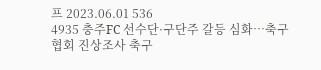프 2023.06.01 536
4935 충주FC 선수단·구단주 갈등 심화…축구협회 진상조사 축구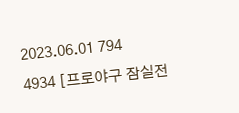2023.06.01 794
4934 [프로야구 잠실전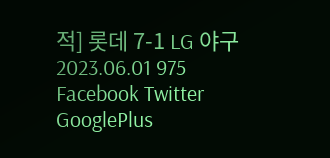적] 롯데 7-1 LG 야구 2023.06.01 975
Facebook Twitter GooglePlus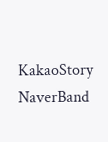KakaoStory NaverBand